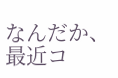なんだか、最近コ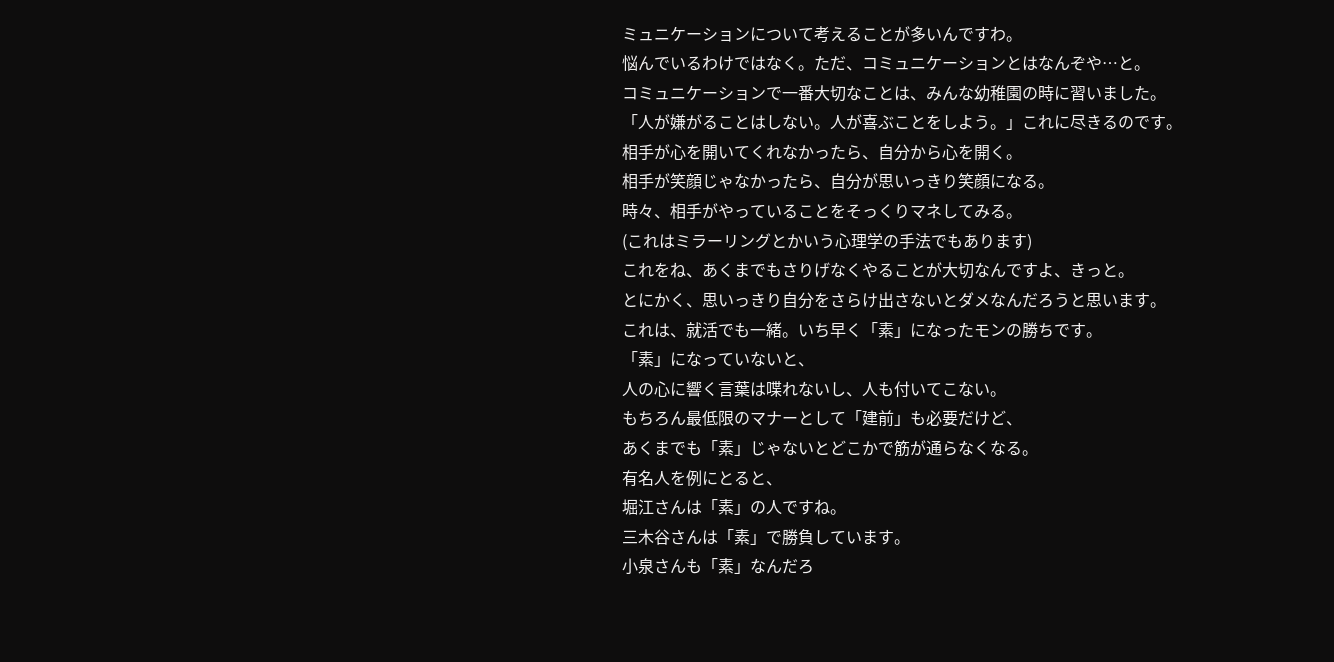ミュニケーションについて考えることが多いんですわ。
悩んでいるわけではなく。ただ、コミュニケーションとはなんぞや…と。
コミュニケーションで一番大切なことは、みんな幼稚園の時に習いました。
「人が嫌がることはしない。人が喜ぶことをしよう。」これに尽きるのです。
相手が心を開いてくれなかったら、自分から心を開く。
相手が笑顔じゃなかったら、自分が思いっきり笑顔になる。
時々、相手がやっていることをそっくりマネしてみる。
(これはミラーリングとかいう心理学の手法でもあります)
これをね、あくまでもさりげなくやることが大切なんですよ、きっと。
とにかく、思いっきり自分をさらけ出さないとダメなんだろうと思います。
これは、就活でも一緒。いち早く「素」になったモンの勝ちです。
「素」になっていないと、
人の心に響く言葉は喋れないし、人も付いてこない。
もちろん最低限のマナーとして「建前」も必要だけど、
あくまでも「素」じゃないとどこかで筋が通らなくなる。
有名人を例にとると、
堀江さんは「素」の人ですね。
三木谷さんは「素」で勝負しています。
小泉さんも「素」なんだろ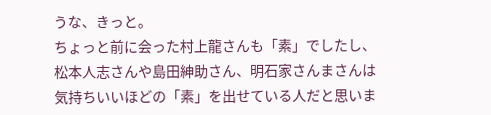うな、きっと。
ちょっと前に会った村上龍さんも「素」でしたし、
松本人志さんや島田紳助さん、明石家さんまさんは
気持ちいいほどの「素」を出せている人だと思いま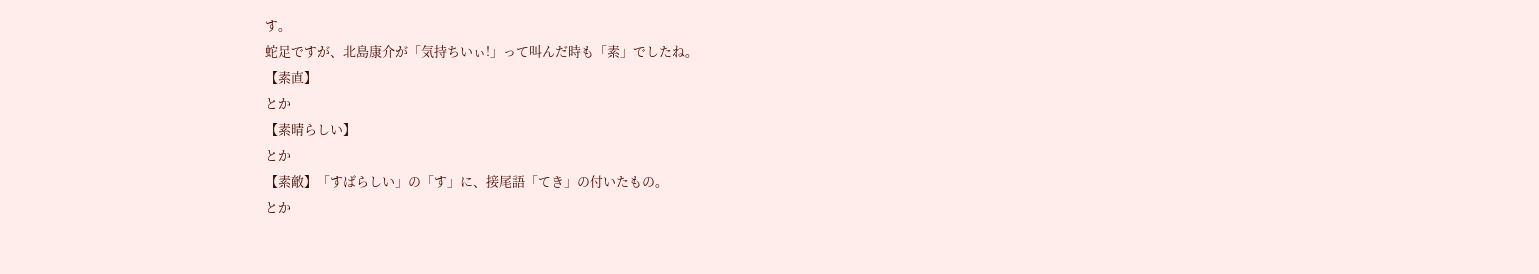す。
蛇足ですが、北島康介が「気持ちいぃ!」って叫んだ時も「素」でしたね。
【素直】
とか
【素晴らしい】
とか
【素敵】「すばらしい」の「す」に、接尾語「てき」の付いたもの。
とか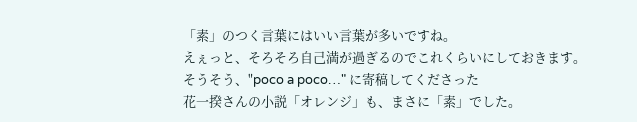「素」のつく言葉にはいい言葉が多いですね。
えぇっと、そろそろ自己満が過ぎるのでこれくらいにしておきます。
そうそう、"poco a poco…" に寄稿してくださった
花一揆さんの小説「オレンジ」も、まさに「素」でした。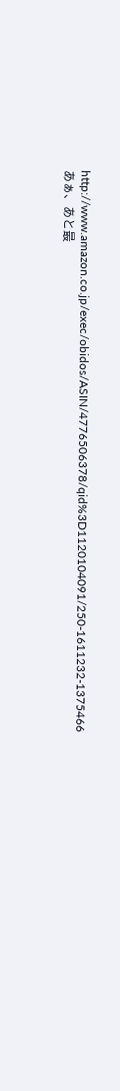http://www.amazon.co.jp/exec/obidos/ASIN/4776506378/qid%3D1120104091/250-1611232-1375466
あぁ、あと最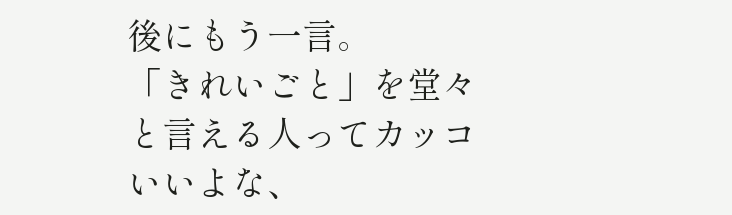後にもう一言。
「きれいごと」を堂々と言える人ってカッコいいよな、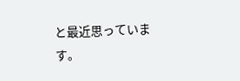と最近思っています。